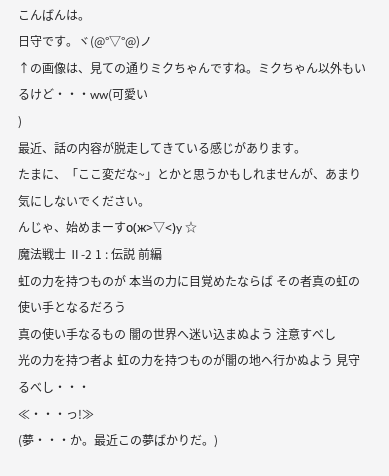こんばんは。
日守です。ヾ(@°▽°@)ノ
↑の画像は、見ての通りミクちゃんですね。ミクちゃん以外もいるけど・・・ww(可愛い
)
最近、話の内容が脱走してきている感じがあります。
たまに、「ここ変だな~」とかと思うかもしれませんが、あまり気にしないでください。
んじゃ、始めまーすо(ж>▽<)y ☆
魔法戦士 Ⅱ-2 1 : 伝説 前編
虹の力を持つものが 本当の力に目覚めたならば その者真の虹の使い手となるだろう
真の使い手なるもの 闇の世界へ迷い込まぬよう 注意すべし
光の力を持つ者よ 虹の力を持つものが闇の地へ行かぬよう 見守るべし・・・
≪・・・っ!≫
(夢・・・か。最近この夢ばかりだ。)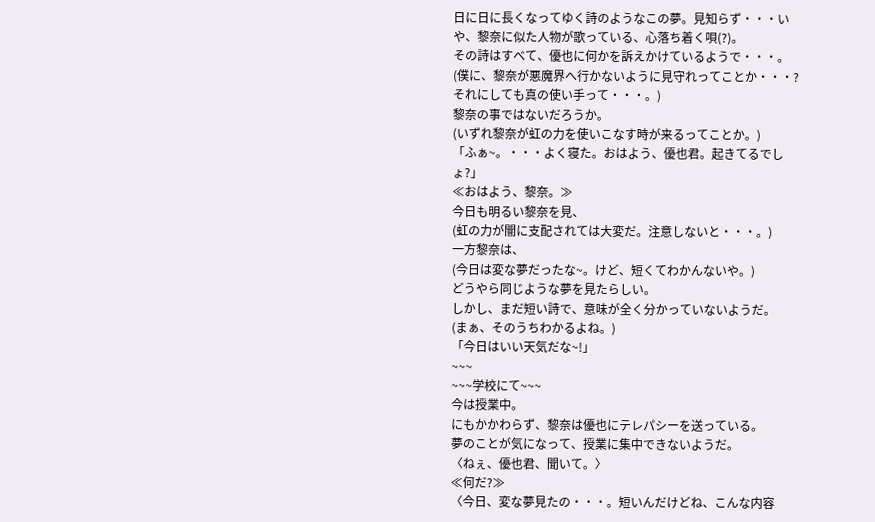日に日に長くなってゆく詩のようなこの夢。見知らず・・・いや、黎奈に似た人物が歌っている、心落ち着く唄(?)。
その詩はすべて、優也に何かを訴えかけているようで・・・。
(僕に、黎奈が悪魔界へ行かないように見守れってことか・・・?それにしても真の使い手って・・・。)
黎奈の事ではないだろうか。
(いずれ黎奈が虹の力を使いこなす時が来るってことか。)
「ふぁ~。・・・よく寝た。おはよう、優也君。起きてるでしょ?」
≪おはよう、黎奈。≫
今日も明るい黎奈を見、
(虹の力が闇に支配されては大変だ。注意しないと・・・。)
一方黎奈は、
(今日は変な夢だったな~。けど、短くてわかんないや。)
どうやら同じような夢を見たらしい。
しかし、まだ短い詩で、意味が全く分かっていないようだ。
(まぁ、そのうちわかるよね。)
「今日はいい天気だな~!」
~~~
~~~学校にて~~~
今は授業中。
にもかかわらず、黎奈は優也にテレパシーを送っている。
夢のことが気になって、授業に集中できないようだ。
〈ねぇ、優也君、聞いて。〉
≪何だ?≫
〈今日、変な夢見たの・・・。短いんだけどね、こんな内容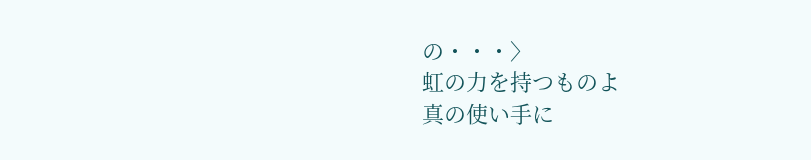の・・・〉
虹の力を持つものよ
真の使い手に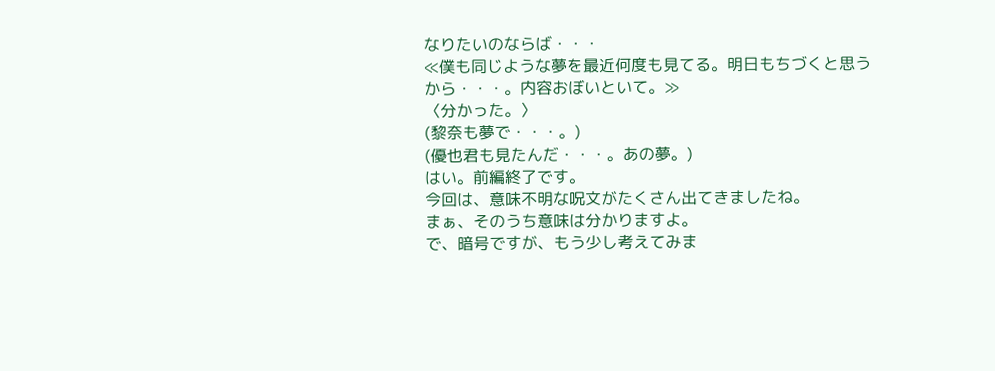なりたいのならば・・・
≪僕も同じような夢を最近何度も見てる。明日もちづくと思うから・・・。内容おぼいといて。≫
〈分かった。〉
(黎奈も夢で・・・。)
(優也君も見たんだ・・・。あの夢。)
はい。前編終了です。
今回は、意味不明な呪文がたくさん出てきましたね。
まぁ、そのうち意味は分かりますよ。
で、暗号ですが、もう少し考えてみま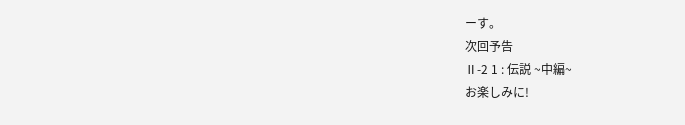ーす。
次回予告
Ⅱ-2 1 : 伝説 ~中編~
お楽しみに!